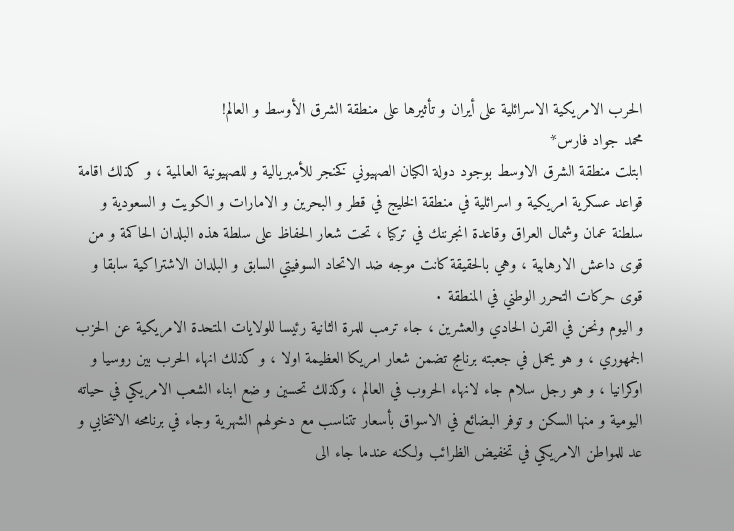الحرب الامريكية الاسرائلية على أيران و تأثيرها على منطقة الشرق الأوسط و العالم!
محمد جواد فارس*
ابتلت منطقة الشرق الاوسط بوجود دولة الكيان الصهيوني كخنجر للأمبريالية و للصهيونية العالمية ، و كذلك اقامة قواعد عسكرية امريكية و اسرائلية في منطقة الخليج في قطر و البحرين و الامارات و الكويت و السعودية و سلطنة عمان وشمال العراق وقاعدة انجرننك في تركيا ، تحت شعار الحفاظ على سلطة هذه البلدان الحاكمة و من قوى داعش الارهابية ، وهي بالحقيقة كانت موجه ضد الاتحاد السوفيتي السابق و البلدان الاشتراكية سابقا و قوى حركات التحرر الوطني في المنطقة ٠
و اليوم ونحن في القرن الحادي والعشرين ، جاء ترمب للمرة الثانية رئيسا للولايات المتحدة الامريكية عن الحزب الجمهوري ، و هو يحمل في جعبته برنامج تضمن شعار امريكا العظيمة اولا ، و كذلك انهاء الحرب بين روسيا و اوكرانيا ، و هو رجل سلام جاء لانهاء الحروب في العالم ، وكذلك تحسين و ضع ابناء الشعب الامريكي في حياته اليومية و منها السكن و توفر البضائع في الاسواق بأسعار تتناسب مع دخولهم الشهرية وجاء في برنامحه الانتخابي و عد للمواطن الامريكي في تخفيض الظرائب ولكنه عندما جاء الى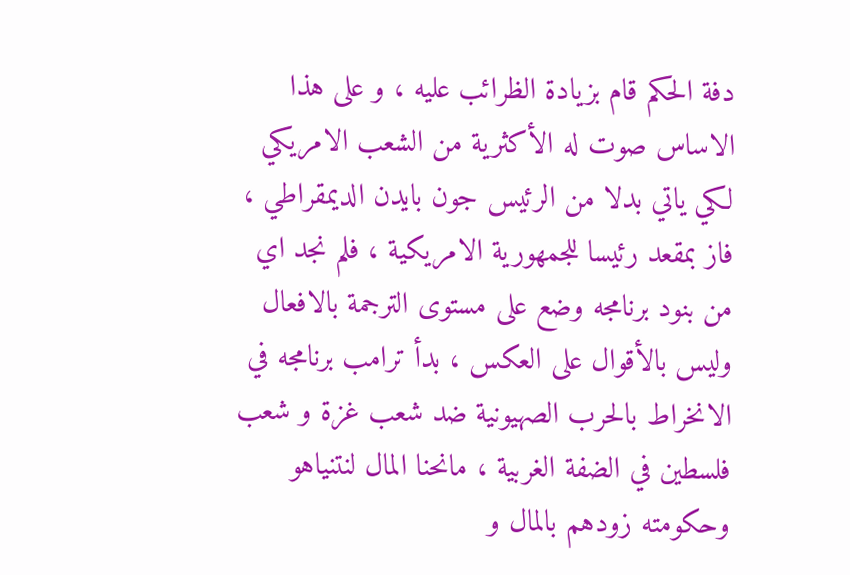دفة الحكم قام بزيادة الظرائب عليه ، و على هذا الاساس صوت له الأكثرية من الشعب الامريكي لكي ياتي بدلا من الرئيس جون بايدن الديمقراطي ، فاز بمقعد رئيسا للجمهورية الامريكية ، فلم نجد اي من بنود برنامجه وضع على مستوى الترجمة بالافعال وليس بالأقوال على العكس ، بدأ ترامب برنامجه في الانخراط بالحرب الصهيونية ضد شعب غزة و شعب فلسطين في الضفة الغربية ، مانحنا المال لنتنياهو وحكومته زودهم بالمال و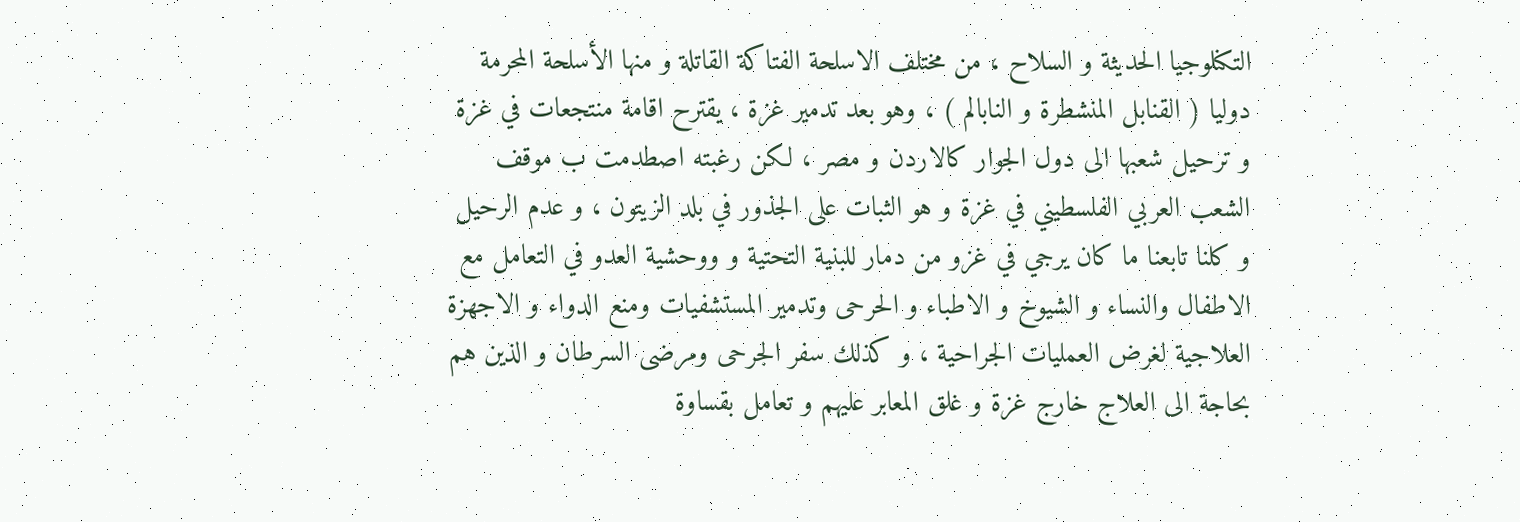التكنلوجيا الحديثة و السلاح ، من مختلف الاسلحة الفتاكة القاتلة و منها الأسلحة المحرمة دوليا ( القنابل المنشطرة و النابالم ) ، وهو بعد تدمير غزة ، يقترح اقامة منتجعات في غزة و ترحيل شعبها الى دول الجوار كالاردن و مصر ، لكن رغبته اصطدمت ب موقف الشعب العربي الفلسطيني في غزة و هو الثبات على الجذور في بلد الزيتون ، و عدم الرحيل و كلنا تابعنا ما كان يرجي في غزو من دمار للبنية التحتية و ووحشية العدو في التعامل مع الاطفال والنساء و الشيوخ و الاطباء و الحرحى وتدمير المستشفيات ومنع الدواء و الاجهزة العلاجية لغرض العمليات الجراحية ، و كذلك سفر الجرحى ومرضى السرطان و الذين هم بحاجة الى العلاج خارج غزة و غلق المعابر عليهم و تعامل بقساوة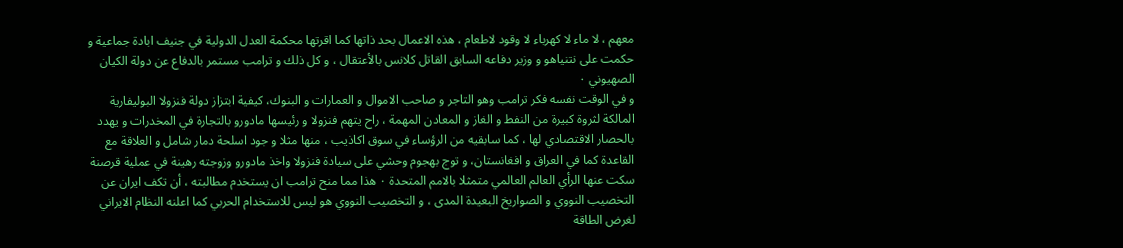معهم ، لا ماء لا كهرباء لا وقود لاطعام ، هذه الاعمال بحد ذاتها كما اقرتها محكمة العدل الدولية في جنيف ابادة جماعية و حكمت على نتنياهو و وزير دفاعه السابق القاتل كلانس بالأعتقال ، و كل ذلك و ترامب مستمر بالدفاع عن دولة الكيان الصهيوني ٠
و في الوقت نفسه فكر ترامب وهو التاجر و صاحب الاموال و العمارات و البنوك، كيفية ابتزاز دولة فنزولا البوليفارية المالكة لثروة كبيرة من النفط و الغاز و المعادن المهمة ، راح يتهم فنزولا و رئيسها مادورو بالتجارة في المخدرات و يهدد بالحصار الاقتصادي لها ، كما سابقيه من الرؤساء في سوق اكاذيب ، منها مثلا و جود اسلحة دمار شامل و العلاقة مع القاعدة كما في العراق و افغانستان، و توج بهجوم وحشي على سيادة فنزولا واخذ مادورو وزوجته رهينة في عملية قرصنة سكت عنها الرأي العالم العالمي متمثلا بالامم المتحدة ٠ هذا مما منح ترامب ان يستخدم مطالبته ، أن تكف ايران عن التخصيب النووي و الصواريخ البعيدة المدى ، و التخصيب النووي هو ليس للاستخدام الحربي كما اعلنه النظام الايراني لغرض الطاقة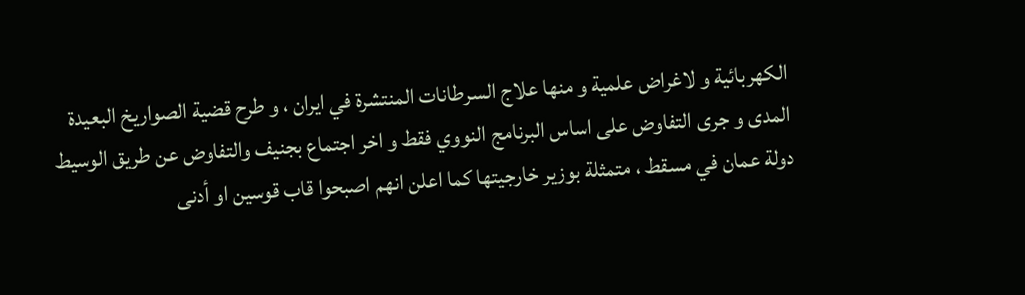الكهربائية و لاغراض علمية و منها علاج السرطانات المنتشرة في ايران ، و طرح قضية الصواريخ البعيدة المدى و جرى التفاوض على اساس البرنامج النووي فقط و اخر اجتماع بجنيف والتفاوض عن طريق الوسيط دولة عمان في مسقط ، متمثلة بوزير خارجيتها كما اعلن انهم اصبحوا قاب قوسين او أدنى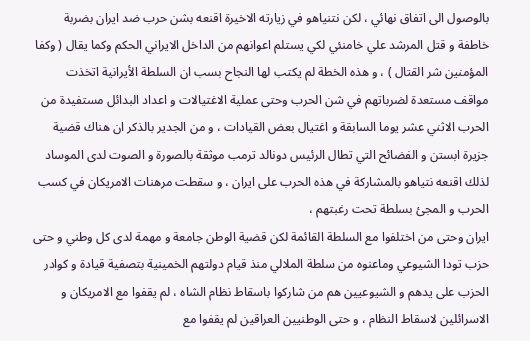بالوصول الى اتفاق نهائي ، لكن نتنياهو في زيارته الاخيرة اقنعه بشن حرب ضد ايران بضربة خاطفة و قتل المرشد علي خامنئي لكي يستلم اعوانهم من الداخل الايراني الحكم وكما يقال ( وكفا المؤمنين شر القتال ) ، و هذه الخطة لم يكتب لها النجاح بسب ان السلطة الأيرانية اتخذت مواقف مستعدة لضرباتهم في شن الحرب وحتى عملية الاغتيالات و اعداد البدائل مستفيدة من الحرب الاثني عشر يوما السابقة و اغتيال بعض القيادات ، و من الجدير بالذكر ان هناك قضية جزيرة ابستن و الفضائح التي تطال الرئيس دونالد ترمب موثقة بالصورة و الصوت لدى الموساد لذلك اقنعه نتياهو بالمشاركة في هذه الحرب على ايران ، و سقطت مرهنات الامريكان في كسب الحرب و المجئ بسلطة تحت رغبتهم ،
ايران وحتى من اختلفوا مع السلطة القائمة لكن قضية الوطن جامعة و مهمة لدى كل وطني و حتى حزب تودا الشيوعي وماعنوه من سلطة الملالي منذ قيام دولتهم الخمينية بتصفية قيادة و كوادر الحزب على يدهم و الشيوعيين هم من شاركوا باسقاط نظام الشاه ، لم يقفوا مع الامريكان و الاسرائلين لاسقاط النظام ، و حتى الوطنيين العراقين لم يقفوا مع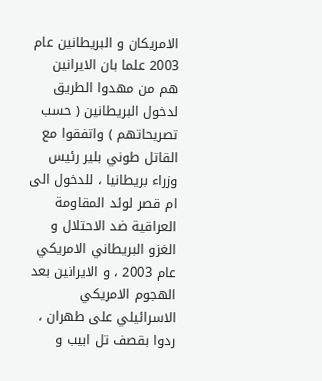الامريكان و البريطانين عام 2003 علما بان الايرانين هم من مهدوا الطريق لدخول البريطانين ( حسب تصريحاتهم ) واتفقوا مع القاتل طوني بلير رئيس وزراء بريطانيا ، للدخول الى ام قصر لوئد المقاومة العراقية ضد الاحتلال و الغزو البريطاني الامريكي عام 2003 ، و الايرانين بعد الهجوم الامريكي الاسرائيلي على طهران ، ردوا بقصف تل ابيب و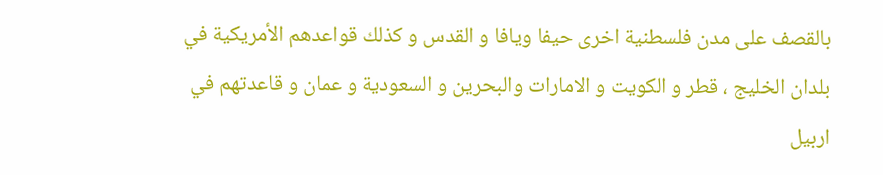بالقصف على مدن فلسطنية اخرى حيفا ويافا و القدس و كذلك قواعدهم الأمريكية في بلدان الخليج ، قطر و الكويت و الامارات والبحرين و السعودية و عمان و قاعدتهم في اربيل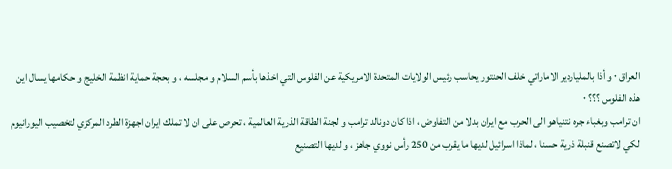العراق ٠ و أذا بالملياردير الاماراتي خلف الحنتور يحاسب رئيس الولايات المتحدة الامريكية عن الفلوس التي اخذها بأسم السلام و مجلسه ، و بحجة حماية انظمة الخليج و حكامها يسال اين هذه الفلوس ؟؟؟ ٠
ان ترامب وبغباء جره نتنياهو الى الحرب مع ايران بدلا من التفاوض ، اذا كان دونالد ترامب و لجنة الطاقة الذرية العالمية ، تحرص على ان لا تملك ايران اجهزة الطرد المركزي لتخصيب اليورانيوم لكي لاتصنع قنبلة ذرية حسنا ، لماذا اسرائيل لديها ما يقرب من 250 رأس نووي جاهز ، و لديها التصنيع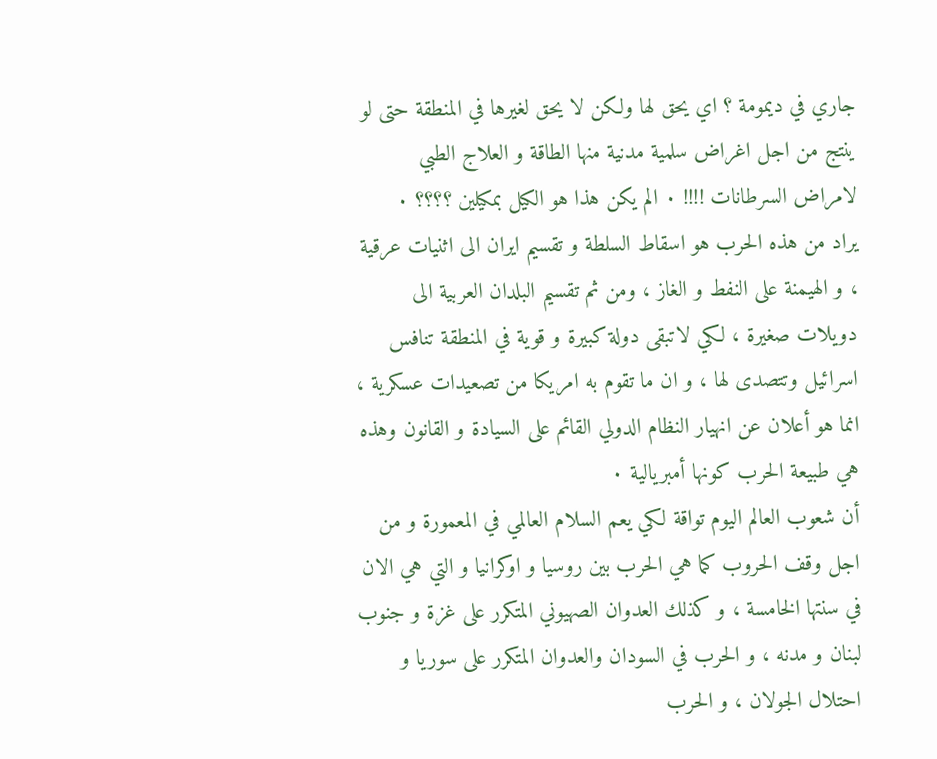جاري في ديمومة ؟ اي يحق لها ولكن لا يحق لغيرها في المنطقة حتى لو ينتج من اجل اغراض سلمية مدنية منها الطاقة و العلاج الطبي لامراض السرطانات !!!! ٠ الم يكن هذا هو الكيل بمكيلين ؟؟؟؟ ٠
يراد من هذه الحرب هو اسقاط السلطة و تقسيم ايران الى اثنيات عرقية ، و الهيمنة على النفط و الغاز ، ومن ثم تقسيم البلدان العربية الى دويلات صغيرة ، لكي لاتبقى دولة كبيرة و قوية في المنطقة تنافس اسرائيل وتتصدى لها ، و ان ما تقوم به امريكا من تصعيدات عسكرية ، انما هو أعلان عن انهيار النظام الدولي القائم على السيادة و القانون وهذه هي طبيعة الحرب كونها أمبريالية ٠
أن شعوب العالم اليوم تواقة لكي يعم السلام العالمي في المعمورة و من اجل وقف الحروب كما هي الحرب بين روسيا و اوكرانيا و التي هي الان في سنتها الخامسة ، و كذلك العدوان الصهيوني المتكرر على غزة و جنوب لبنان و مدنه ، و الحرب في السودان والعدوان المتكرر على سوريا و احتلال الجولان ، و الحرب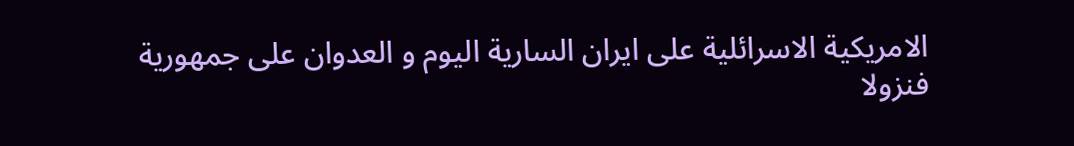الامريكية الاسرائلية على ايران السارية اليوم و العدوان على جمهورية فنزولا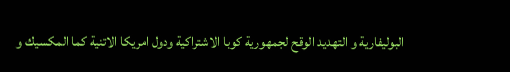البوليفارية و التهديد الوقح لجمهورية كوبا الاشتراكية ودول امريكا الاتنية كما المكسيك و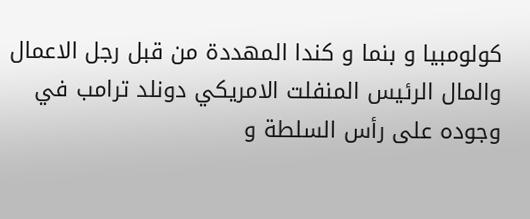كولومبيا و بنما و كندا المهددة من قبل رجل الاعمال والمال الرئيس المنفلت الامريكي دونلد ترامب في وجوده على رأس السلطة و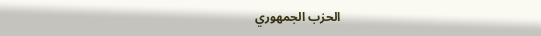الحزب الجمهوري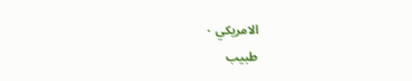الامريكي ٠
طبيب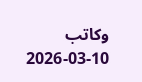وكاتب
2026-03-10